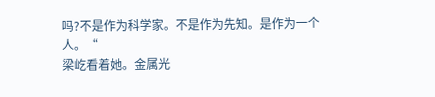吗?不是作为科学家。不是作为先知。是作为一个人。“
梁屹看着她。金属光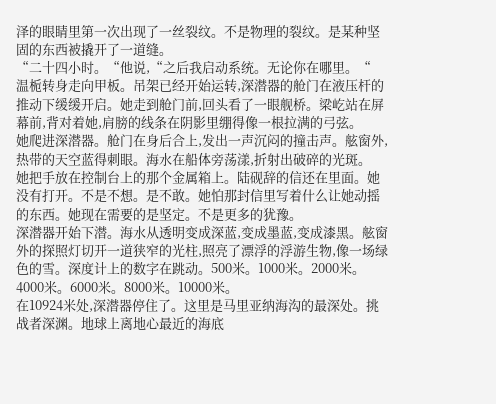泽的眼睛里第一次出现了一丝裂纹。不是物理的裂纹。是某种坚固的东西被撬开了一道缝。
“二十四小时。“他说,“之后我启动系统。无论你在哪里。“
温栀转身走向甲板。吊架已经开始运转,深潜器的舱门在液压杆的推动下缓缓开启。她走到舱门前,回头看了一眼舰桥。梁屹站在屏幕前,背对着她,肩膀的线条在阴影里绷得像一根拉满的弓弦。
她爬进深潜器。舱门在身后合上,发出一声沉闷的撞击声。舷窗外,热带的天空蓝得刺眼。海水在船体旁荡漾,折射出破碎的光斑。
她把手放在控制台上的那个金属箱上。陆砚辞的信还在里面。她没有打开。不是不想。是不敢。她怕那封信里写着什么让她动摇的东西。她现在需要的是坚定。不是更多的犹豫。
深潜器开始下潜。海水从透明变成深蓝,变成墨蓝,变成漆黑。舷窗外的探照灯切开一道狭窄的光柱,照亮了漂浮的浮游生物,像一场绿色的雪。深度计上的数字在跳动。500米。1000米。2000米。4000米。6000米。8000米。10000米。
在10924米处,深潜器停住了。这里是马里亚纳海沟的最深处。挑战者深渊。地球上离地心最近的海底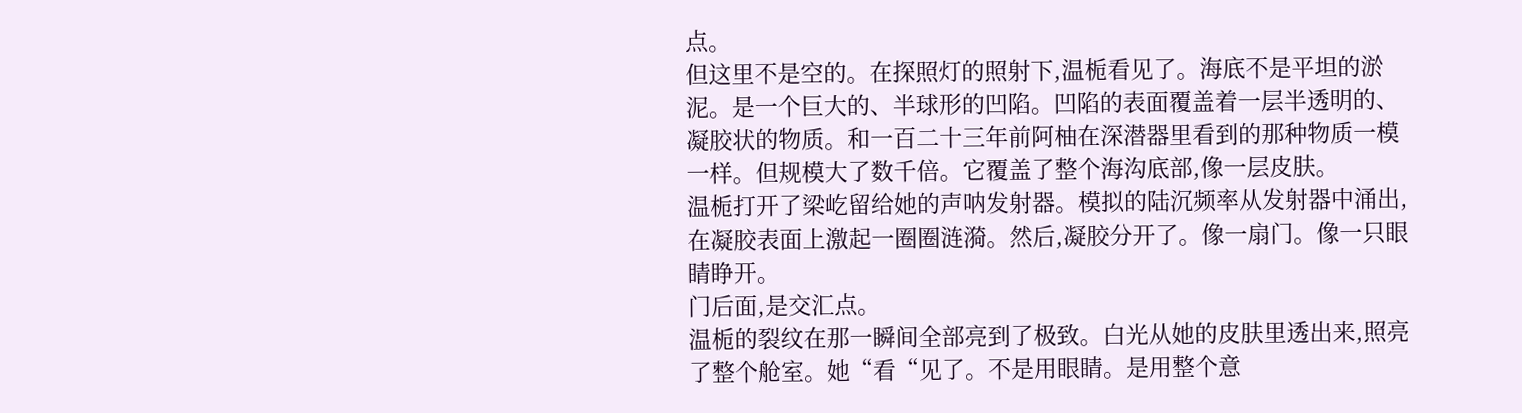点。
但这里不是空的。在探照灯的照射下,温栀看见了。海底不是平坦的淤泥。是一个巨大的、半球形的凹陷。凹陷的表面覆盖着一层半透明的、凝胶状的物质。和一百二十三年前阿柚在深潜器里看到的那种物质一模一样。但规模大了数千倍。它覆盖了整个海沟底部,像一层皮肤。
温栀打开了梁屹留给她的声呐发射器。模拟的陆沉频率从发射器中涌出,在凝胶表面上激起一圈圈涟漪。然后,凝胶分开了。像一扇门。像一只眼睛睁开。
门后面,是交汇点。
温栀的裂纹在那一瞬间全部亮到了极致。白光从她的皮肤里透出来,照亮了整个舱室。她“看“见了。不是用眼睛。是用整个意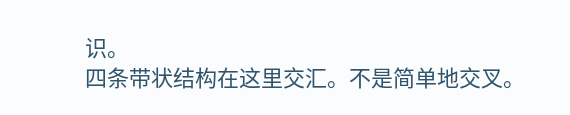识。
四条带状结构在这里交汇。不是简单地交叉。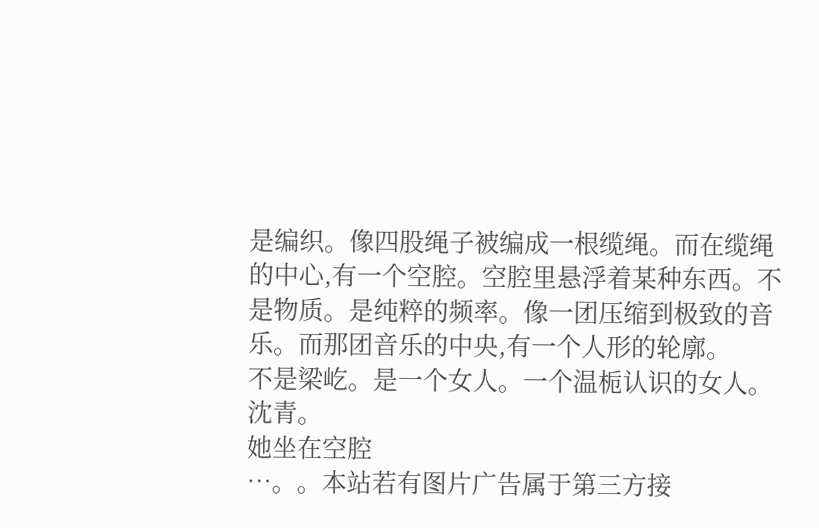是编织。像四股绳子被编成一根缆绳。而在缆绳的中心,有一个空腔。空腔里悬浮着某种东西。不是物质。是纯粹的频率。像一团压缩到极致的音乐。而那团音乐的中央,有一个人形的轮廓。
不是梁屹。是一个女人。一个温栀认识的女人。
沈青。
她坐在空腔
…。。本站若有图片广告属于第三方接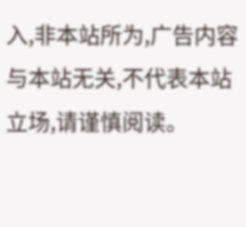入,非本站所为,广告内容与本站无关,不代表本站立场,请谨慎阅读。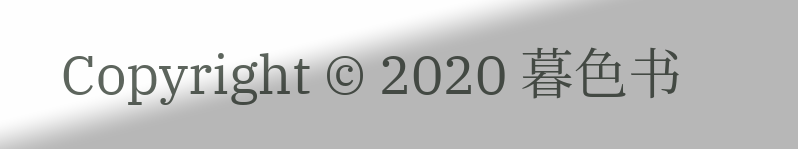Copyright © 2020 暮色书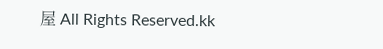屋 All Rights Reserved.kk